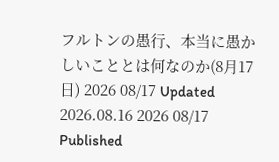フルトンの愚行、本当に愚かしいこととは何なのか(8月17日) 2026 08/17 Updated 2026.08.16 2026 08/17 Published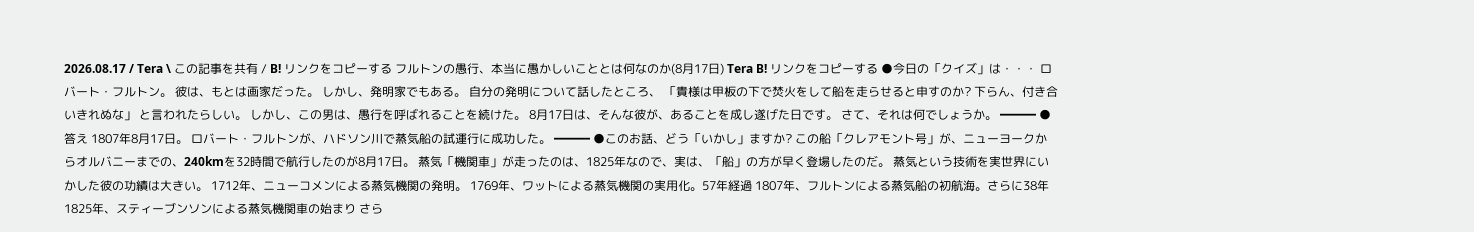2026.08.17 / Tera \ この記事を共有 / B! リンクをコピーする フルトンの愚行、本当に愚かしいこととは何なのか(8月17日) Tera B! リンクをコピーする ●今日の「クイズ」は・・・ ロバート・フルトン。 彼は、もとは画家だった。 しかし、発明家でもある。 自分の発明について話したところ、 「貴様は甲板の下で焚火をして船を走らせると申すのか? 下らん、付き合いきれぬな」 と言われたらしい。 しかし、この男は、愚行を呼ばれることを続けた。 8月17日は、そんな彼が、あることを成し遂げた日です。 さて、それは何でしょうか。 ━━━ ●答え 1807年8月17日。 ロバート・フルトンが、ハドソン川で蒸気船の試運行に成功した。 ━━━ ●このお話、どう「いかし」ますか? この船「クレアモント号」が、ニューヨークからオルバニーまでの、240kmを32時間で航行したのが8月17日。 蒸気「機関車」が走ったのは、1825年なので、実は、「船」の方が早く登場したのだ。 蒸気という技術を実世界にいかした彼の功績は大きい。 1712年、ニューコメンによる蒸気機関の発明。 1769年、ワットによる蒸気機関の実用化。57年経過 1807年、フルトンによる蒸気船の初航海。さらに38年 1825年、スティーブンソンによる蒸気機関車の始まり さら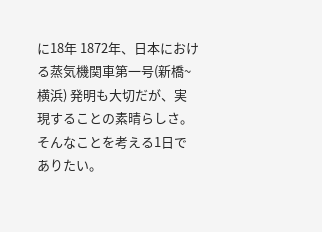に18年 1872年、日本における蒸気機関車第一号(新橋~横浜) 発明も大切だが、実現することの素晴らしさ。 そんなことを考える1日でありたい。